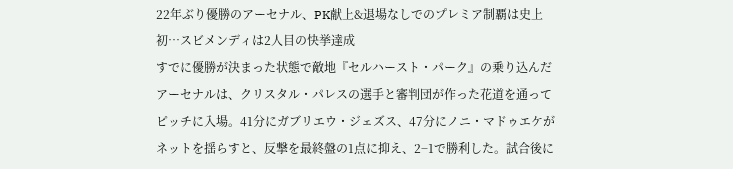22年ぶり優勝のアーセナル、PK献上&退場なしでのプレミア制覇は史上初…スビメンディは2人目の快挙達成
すでに優勝が決まった状態で敵地『セルハースト・パーク』の乗り込んだアーセナルは、クリスタル・パレスの選手と審判団が作った花道を通ってピッチに入場。41分にガブリエウ・ジェズス、47分にノニ・マドゥエケがネットを揺らすと、反撃を最終盤の1点に抑え、2−1で勝利した。試合後に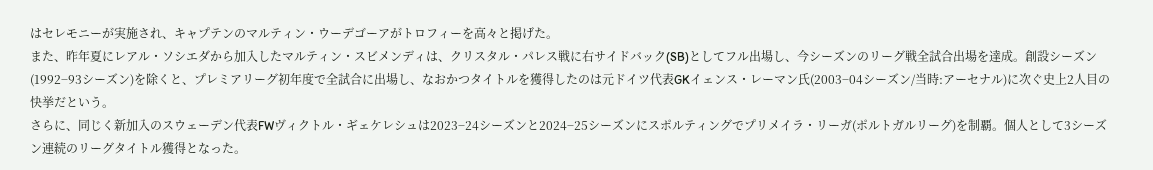はセレモニーが実施され、キャプテンのマルティン・ウーデゴーアがトロフィーを高々と掲げた。
また、昨年夏にレアル・ソシエダから加入したマルティン・スビメンディは、クリスタル・パレス戦に右サイドバック(SB)としてフル出場し、今シーズンのリーグ戦全試合出場を達成。創設シーズン(1992−93シーズン)を除くと、プレミアリーグ初年度で全試合に出場し、なおかつタイトルを獲得したのは元ドイツ代表GKイェンス・レーマン氏(2003−04シーズン/当時:アーセナル)に次ぐ史上2人目の快挙だという。
さらに、同じく新加入のスウェーデン代表FWヴィクトル・ギェケレシュは2023−24シーズンと2024−25シーズンにスポルティングでプリメイラ・リーガ(ポルトガルリーグ)を制覇。個人として3シーズン連続のリーグタイトル獲得となった。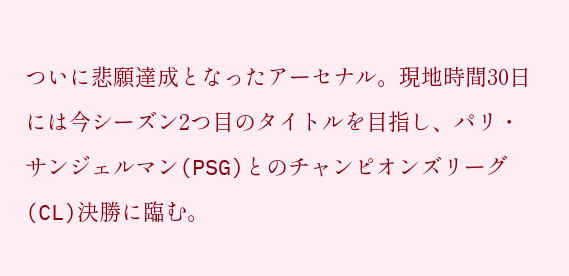ついに悲願達成となったアーセナル。現地時間30日には今シーズン2つ目のタイトルを目指し、パリ・サンジェルマン(PSG)とのチャンピオンズリーグ(CL)決勝に臨む。